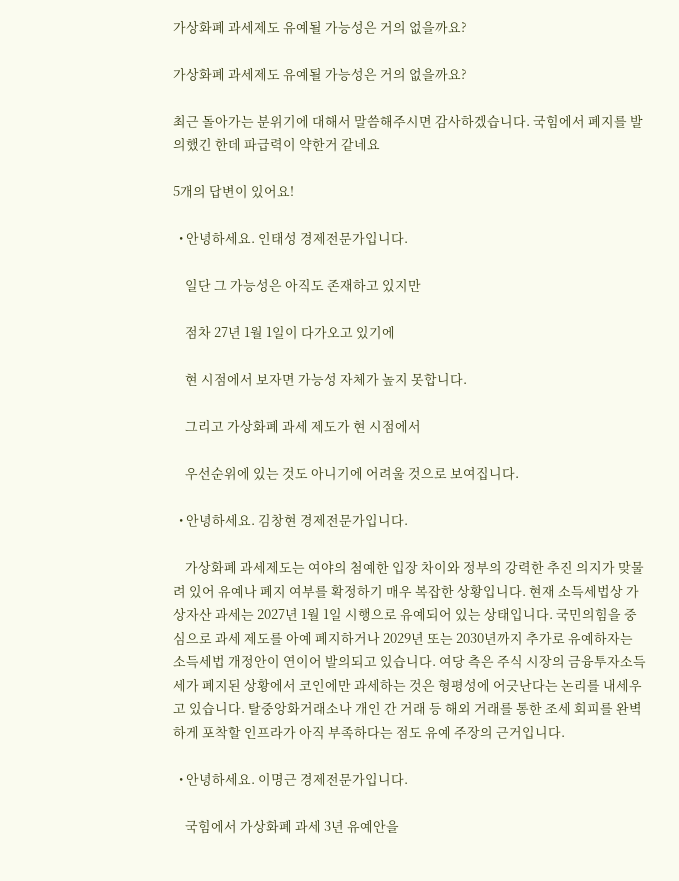가상화폐 과세제도 유예될 가능성은 거의 없을까요?

가상화폐 과세제도 유예될 가능성은 거의 없을까요?

최근 돌아가는 분위기에 대해서 말씀해주시면 감사하겠습니다. 국힘에서 폐지를 발의했긴 한데 파급력이 약한거 같네요

5개의 답변이 있어요!

  • 안녕하세요. 인태성 경제전문가입니다.

    일단 그 가능성은 아직도 존재하고 있지만

    점차 27년 1월 1일이 다가오고 있기에

    현 시점에서 보자면 가능성 자체가 높지 못합니다.

    그리고 가상화폐 과세 제도가 현 시점에서

    우선순위에 있는 것도 아니기에 어려울 것으로 보여집니다.

  • 안녕하세요. 김창현 경제전문가입니다.

    가상화폐 과세제도는 여야의 첨예한 입장 차이와 정부의 강력한 추진 의지가 맞물려 있어 유예나 폐지 여부를 확정하기 매우 복잡한 상황입니다. 현재 소득세법상 가상자산 과세는 2027년 1월 1일 시행으로 유예되어 있는 상태입니다. 국민의힘을 중심으로 과세 제도를 아예 폐지하거나 2029년 또는 2030년까지 추가로 유예하자는 소득세법 개정안이 연이어 발의되고 있습니다. 여당 측은 주식 시장의 금융투자소득세가 폐지된 상황에서 코인에만 과세하는 것은 형평성에 어긋난다는 논리를 내세우고 있습니다. 탈중앙화거래소나 개인 간 거래 등 해외 거래를 통한 조세 회피를 완벽하게 포착할 인프라가 아직 부족하다는 점도 유예 주장의 근거입니다.

  • 안녕하세요. 이명근 경제전문가입니다.

    국힘에서 가상화폐 과세 3년 유예안을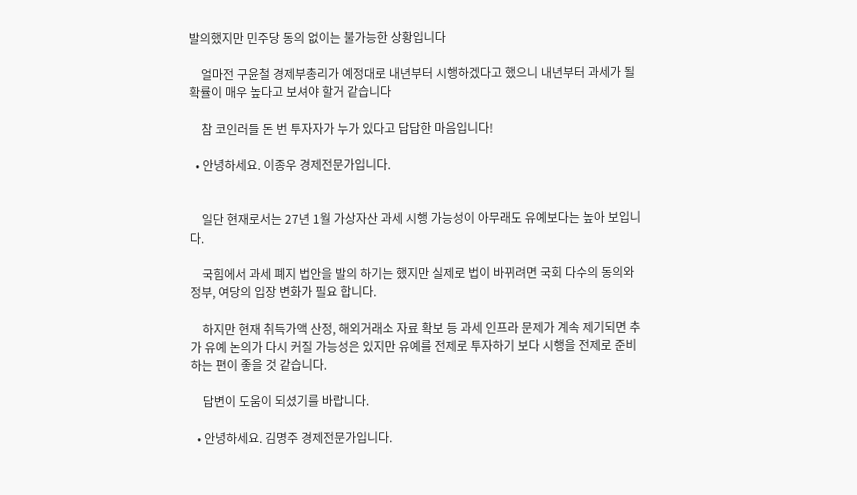발의했지만 민주당 동의 없이는 불가능한 상황입니다

    얼마전 구윤철 경제부총리가 예정대로 내년부터 시행하겠다고 했으니 내년부터 과세가 될 확률이 매우 높다고 보셔야 할거 같습니다

    참 코인러들 돈 번 투자자가 누가 있다고 답답한 마음입니다!

  • 안녕하세요. 이종우 경제전문가입니다.


    일단 현재로서는 27년 1월 가상자산 과세 시행 가능성이 아무래도 유예보다는 높아 보입니다.

    국힘에서 과세 폐지 법안을 발의 하기는 했지만 실제로 법이 바뀌려면 국회 다수의 동의와 정부, 여당의 입장 변화가 필요 합니다.

    하지만 현재 취득가액 산정, 해외거래소 자료 확보 등 과세 인프라 문제가 계속 제기되면 추가 유예 논의가 다시 커질 가능성은 있지만 유예를 전제로 투자하기 보다 시행을 전제로 준비 하는 편이 좋을 것 같습니다.

    답변이 도움이 되셨기를 바랍니다.

  • 안녕하세요. 김명주 경제전문가입니다.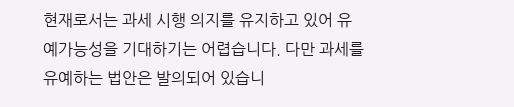현재로서는 과세 시행 의지를 유지하고 있어 유예가능성을 기대하기는 어렵습니다. 다만 과세를 유예하는 법안은 발의되어 있습니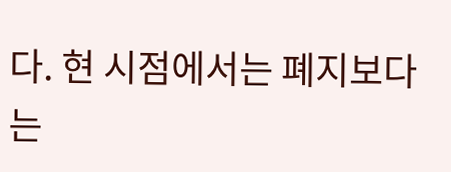다. 현 시점에서는 폐지보다는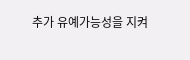추가 유예가능성을 지켜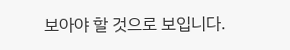보아야 할 것으로 보입니다.